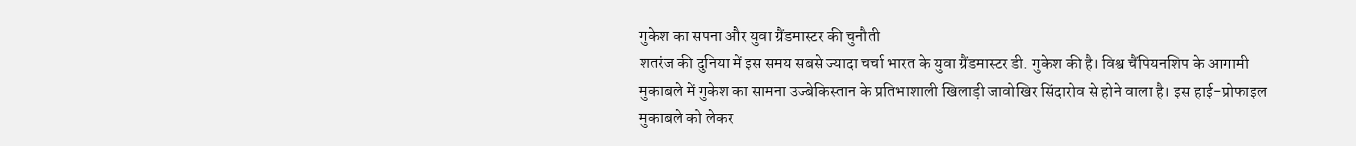गुकेश का सपना और युवा ग्रैंडमास्टर की चुनौती
शतरंज की दुनिया में इस समय सबसे ज्यादा चर्चा भारत के युवा ग्रैंडमास्टर डी. गुकेश की है। विश्व चैंपियनशिप के आगामी मुकाबले में गुकेश का सामना उज्बेकिस्तान के प्रतिभाशाली खिलाड़ी जावोखिर सिंदारोव से होने वाला है। इस हाई-प्रोफाइल मुकाबले को लेकर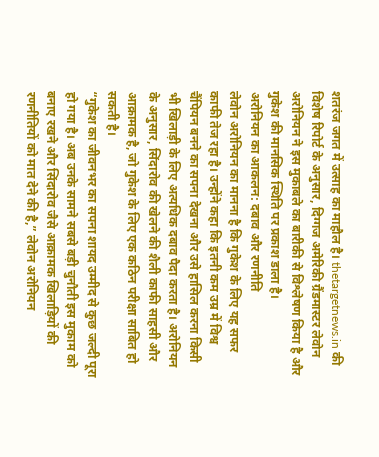शतरंज जगत में उत्साह का माहौल है। thetargetnews.in की विशेष रिपोर्ट के अनुसार, दिग्गज अमेरिकी ग्रैंडमास्टर लेवोन अरोनियन ने इस मुकाबले का बारीकी से विश्लेषण किया है और गुकेश की मानसिक स्थिति पर प्रकाश डाला है।
अरोनियन का आकलन: दबाव और रणनीति
लेवोन अरोनियन का मानना है कि गुकेश के लिए यह सफर काफी तेज रहा है। उन्होंने कहा कि इतनी कम उम्र में विश्व चैंपियन बनने का सपना देखना और उसे हासिल करना किसी भी खिलाड़ी के लिए अत्यधिक दबाव पैदा करता है। अरोनियन के अनुसार, सिंदारोव की खेलने की शैली काफी साहसी और आक्रामक है, जो गुकेश के लिए एक कठिन परीक्षा साबित हो सकती है।
“गुकेश का जीवनभर का सपना शायद उम्मीद से कुछ जल्दी पूरा हो गया है। अब उनके सामने सबसे बड़ी चुनौती इस मुकाम को बनाए रखने और सिंदारोव जैसे आक्रामक खिलाड़ियों की रणनीतियों को मात देने की है,” लेवोन अरोनियन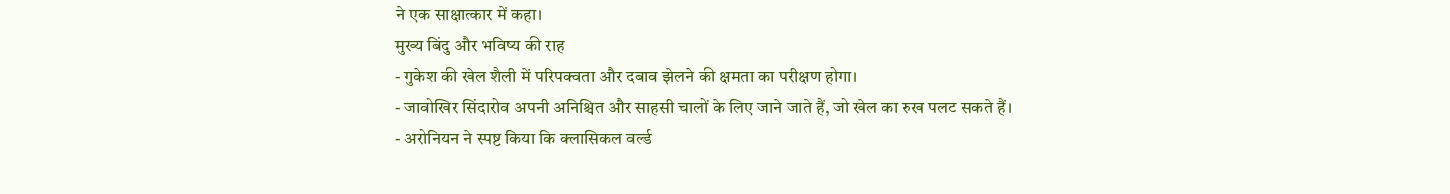ने एक साक्षात्कार में कहा।
मुख्य बिंदु और भविष्य की राह
- गुकेश की खेल शैली में परिपक्वता और दबाव झेलने की क्षमता का परीक्षण होगा।
- जावोखिर सिंदारोव अपनी अनिश्चित और साहसी चालों के लिए जाने जाते हैं, जो खेल का रुख पलट सकते हैं।
- अरोनियन ने स्पष्ट किया कि क्लासिकल वर्ल्ड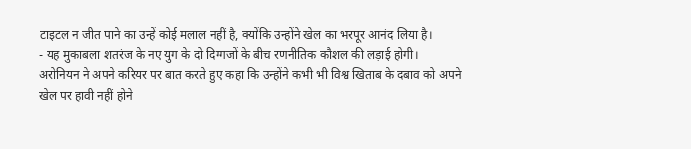टाइटल न जीत पाने का उन्हें कोई मलाल नहीं है, क्योंकि उन्होंने खेल का भरपूर आनंद लिया है।
- यह मुकाबला शतरंज के नए युग के दो दिग्गजों के बीच रणनीतिक कौशल की लड़ाई होगी।
अरोनियन ने अपने करियर पर बात करते हुए कहा कि उन्होंने कभी भी विश्व खिताब के दबाव को अपने खेल पर हावी नहीं होने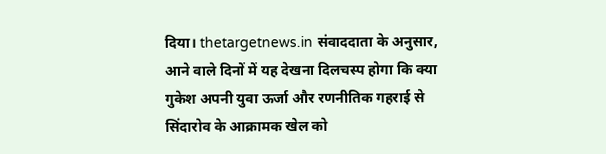दिया। thetargetnews.in संवाददाता के अनुसार, आने वाले दिनों में यह देखना दिलचस्प होगा कि क्या गुकेश अपनी युवा ऊर्जा और रणनीतिक गहराई से सिंदारोव के आक्रामक खेल को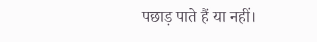पछाड़ पाते हैं या नहीं।